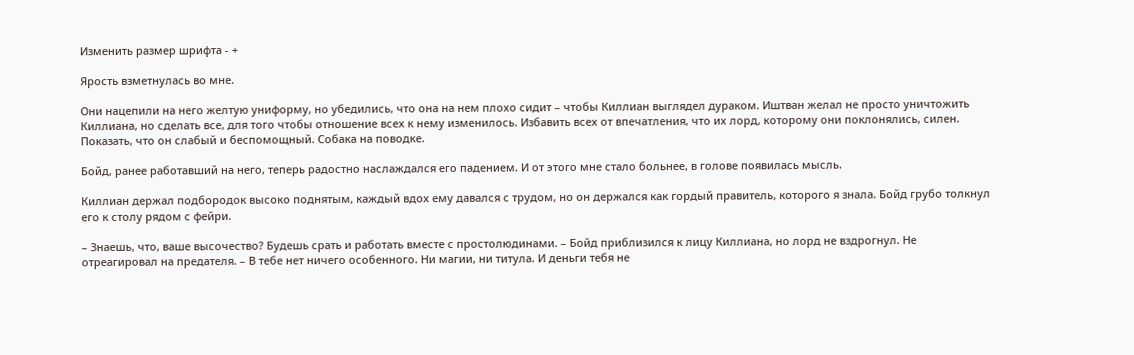Изменить размер шрифта - +

Ярость взметнулась во мне.

Они нацепили на него желтую униформу, но убедились, что она на нем плохо сидит – чтобы Киллиан выглядел дураком. Иштван желал не просто уничтожить Киллиана, но сделать все, для того чтобы отношение всех к нему изменилось. Избавить всех от впечатления, что их лорд, которому они поклонялись, силен. Показать, что он слабый и беспомощный. Собака на поводке.

Бойд, ранее работавший на него, теперь радостно наслаждался его падением. И от этого мне стало больнее, в голове появилась мысль.

Киллиан держал подбородок высоко поднятым, каждый вдох ему давался с трудом, но он держался как гордый правитель, которого я знала. Бойд грубо толкнул его к столу рядом с фейри.

– Знаешь, что, ваше высочество? Будешь срать и работать вместе с простолюдинами. – Бойд приблизился к лицу Киллиана, но лорд не вздрогнул. Не отреагировал на предателя. – В тебе нет ничего особенного. Ни магии, ни титула. И деньги тебя не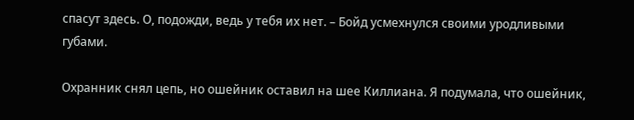спасут здесь. О, подожди, ведь у тебя их нет. – Бойд усмехнулся своими уродливыми губами.

Охранник снял цепь, но ошейник оставил на шее Киллиана. Я подумала, что ошейник,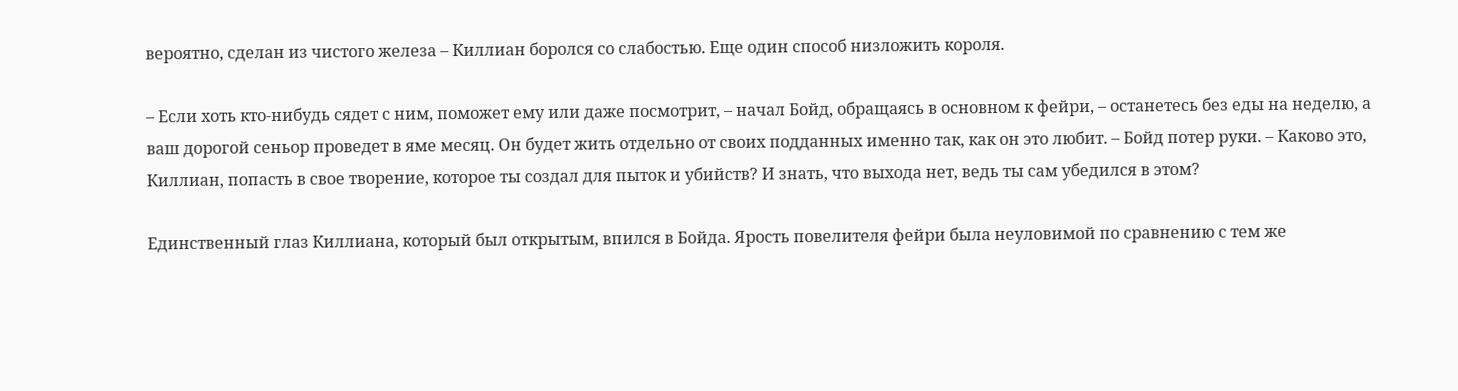вероятно, сделан из чистого железа – Киллиан боролся со слабостью. Еще один способ низложить короля.

– Если хоть кто-нибудь сядет с ним, поможет ему или даже посмотрит, – начал Бойд, обращаясь в основном к фейри, – останетесь без еды на неделю, а ваш дорогой сеньор проведет в яме месяц. Он будет жить отдельно от своих подданных именно так, как он это любит. – Бойд потер руки. – Каково это, Киллиан, попасть в свое творение, которое ты создал для пыток и убийств? И знать, что выхода нет, ведь ты сам убедился в этом?

Единственный глаз Киллиана, который был открытым, впился в Бойда. Ярость повелителя фейри была неуловимой по сравнению с тем же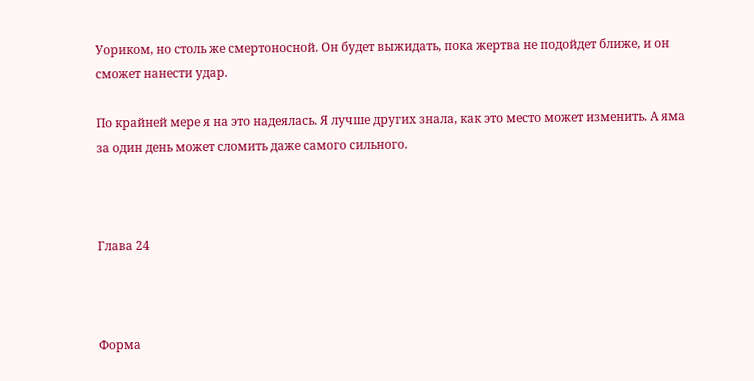Уориком, но столь же смертоносной. Он будет выжидать, пока жертва не подойдет ближе, и он сможет нанести удар.

По крайней мере я на это надеялась. Я лучше других знала, как это место может изменить. А яма за один день может сломить даже самого сильного.



Глава 24



Форма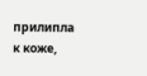прилипла к коже,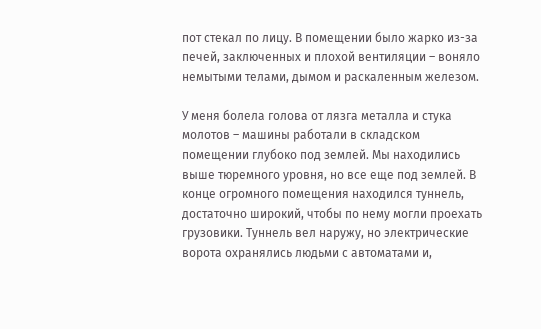пот стекал по лицу. В помещении было жарко из-за печей, заключенных и плохой вентиляции – воняло немытыми телами, дымом и раскаленным железом.

У меня болела голова от лязга металла и стука молотов – машины работали в складском помещении глубоко под землей. Мы находились выше тюремного уровня, но все еще под землей. В конце огромного помещения находился туннель, достаточно широкий, чтобы по нему могли проехать грузовики. Туннель вел наружу, но электрические ворота охранялись людьми с автоматами и,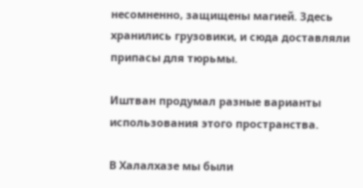несомненно, защищены магией. Здесь хранились грузовики, и сюда доставляли припасы для тюрьмы.

Иштван продумал разные варианты использования этого пространства.

В Халалхазе мы были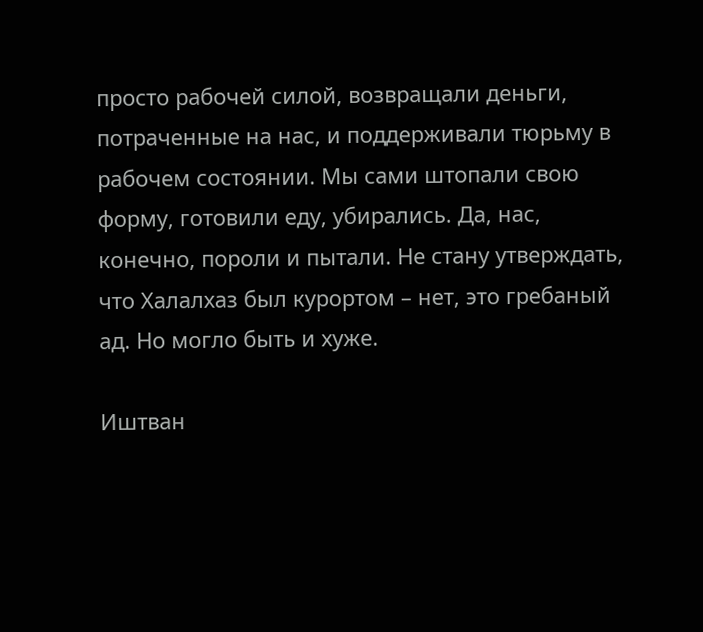просто рабочей силой, возвращали деньги, потраченные на нас, и поддерживали тюрьму в рабочем состоянии. Мы сами штопали свою форму, готовили еду, убирались. Да, нас, конечно, пороли и пытали. Не стану утверждать, что Халалхаз был курортом – нет, это гребаный ад. Но могло быть и хуже.

Иштван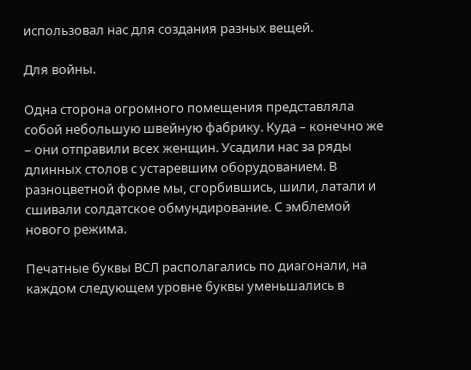использовал нас для создания разных вещей.

Для войны.

Одна сторона огромного помещения представляла собой небольшую швейную фабрику. Куда – конечно же – они отправили всех женщин. Усадили нас за ряды длинных столов с устаревшим оборудованием. В разноцветной форме мы, сгорбившись, шили, латали и сшивали солдатское обмундирование. С эмблемой нового режима.

Печатные буквы ВСЛ располагались по диагонали, на каждом следующем уровне буквы уменьшались в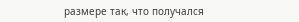размере так, что получался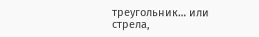треугольник… или стрела,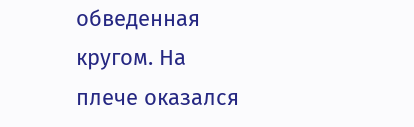обведенная кругом. На плече оказался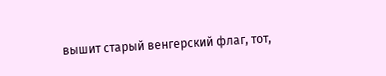вышит старый венгерский флаг, тот,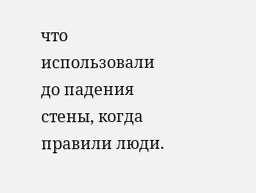что использовали до падения стены, когда правили люди.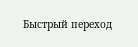Быстрый переход